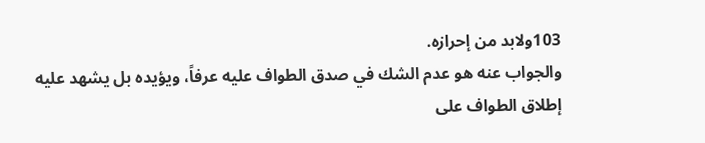103ولابد من إحرازه.
والجواب عنه هو عدم الشك في صدق الطواف عليه عرفاً، ويؤيده بل يشهد عليه إطلاق الطواف على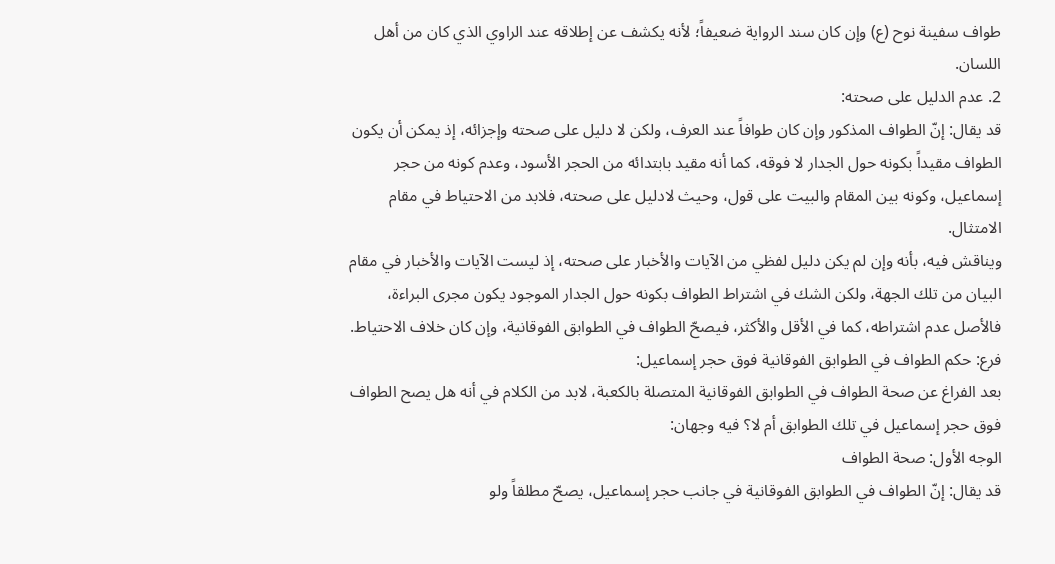طواف سفينة نوح (ع) وإن كان سند الرواية ضعيفاً؛ لأنه يكشف عن إطلاقه عند الراوي الذي كان من أهل اللسان.
2. عدم الدليل على صحته:
قد يقال: إنّ الطواف المذكور وإن كان طوافاً عند العرف، ولكن لا دليل على صحته وإجزائه، إذ يمكن أن يكون الطواف مقيداً بكونه حول الجدار لا فوقه، كما أنه مقيد بابتدائه من الحجر الأسود، وعدم كونه من حجر إسماعيل، وكونه بين المقام والبيت على قول، وحيث لادليل على صحته، فلابد من الاحتياط في مقام الامتثال.
ويناقش فيه، بأنه وإن لم يكن دليل لفظي من الآيات والأخبار على صحته، إذ ليست الآيات والأخبار في مقام البيان من تلك الجهة، ولكن الشك في اشتراط الطواف بكونه حول الجدار الموجود يكون مجرى البراءة، فالأصل عدم اشتراطه، كما في الأقل والأكثر، فيصحّ الطواف في الطوابق الفوقانية، وإن كان خلاف الاحتياط.
فرع: حكم الطواف في الطوابق الفوقانية فوق حجر إسماعيل:
بعد الفراغ عن صحة الطواف في الطوابق الفوقانية المتصلة بالكعبة، لابد من الكلام في أنه هل يصح الطواف فوق حجر إسماعيل في تلك الطوابق أم لا؟ فيه وجهان:
الوجه الأول: صحة الطواف
قد يقال: إنّ الطواف في الطوابق الفوقانية في جانب حجر إسماعيل، يصحّ مطلقاً ولو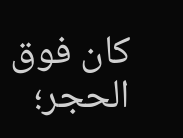كان فوق الحجر؛